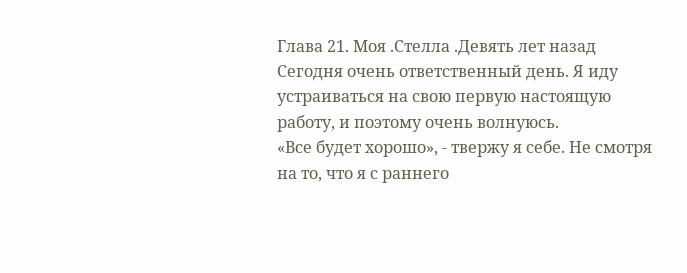Глава 21. Моя .Стелла .Девять лет назад
Сегодня очень ответственный день. Я иду устраиваться на свою первую настоящую работу, и поэтому очень волнуюсь.
«Все будет хорошо», - твержу я себе. Не смотря на то, что я с раннего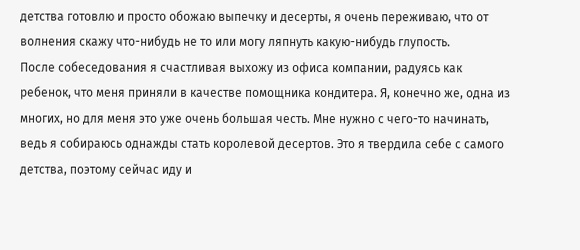детства готовлю и просто обожаю выпечку и десерты, я очень переживаю, что от волнения скажу что-нибудь не то или могу ляпнуть какую-нибудь глупость.
После собеседования я счастливая выхожу из офиса компании, радуясь как ребенок, что меня приняли в качестве помощника кондитера. Я, конечно же, одна из многих, но для меня это уже очень большая честь. Мне нужно с чего-то начинать, ведь я собираюсь однажды стать королевой десертов. Это я твердила себе с самого детства, поэтому сейчас иду и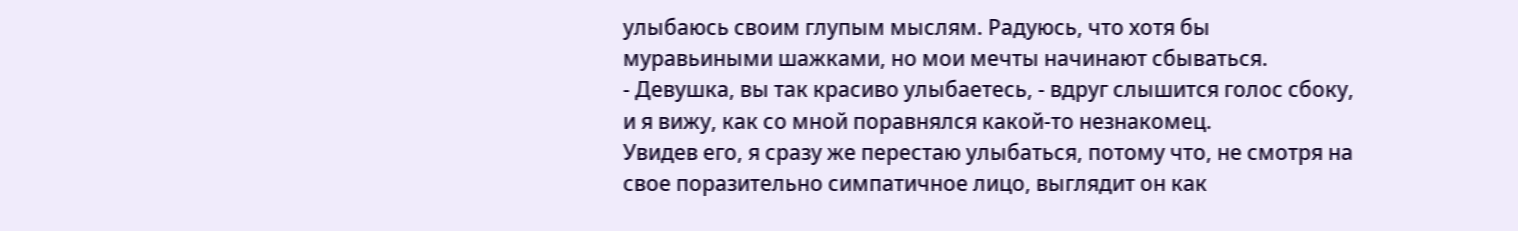улыбаюсь своим глупым мыслям. Радуюсь, что хотя бы муравьиными шажками, но мои мечты начинают сбываться.
- Девушка, вы так красиво улыбаетесь, - вдруг слышится голос сбоку, и я вижу, как со мной поравнялся какой-то незнакомец.
Увидев его, я сразу же перестаю улыбаться, потому что, не смотря на свое поразительно симпатичное лицо, выглядит он как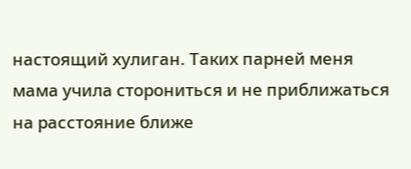настоящий хулиган. Таких парней меня мама учила сторониться и не приближаться на расстояние ближе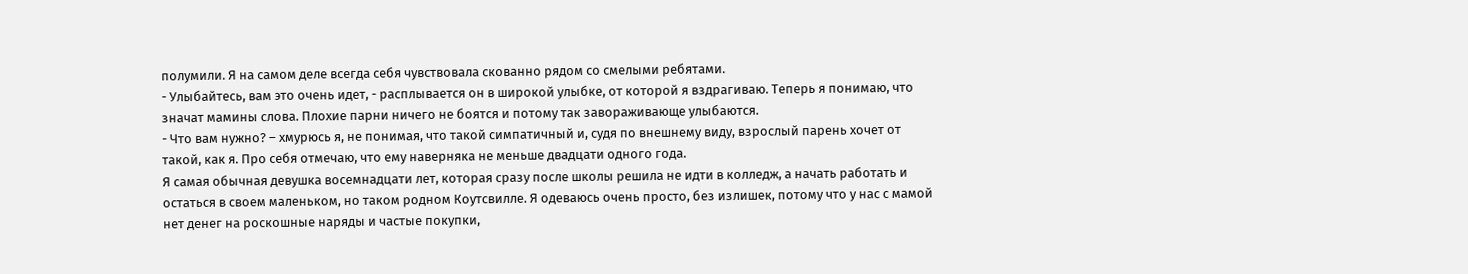полумили. Я на самом деле всегда себя чувствовала скованно рядом со смелыми ребятами.
- Улыбайтесь, вам это очень идет, - расплывается он в широкой улыбке, от которой я вздрагиваю. Теперь я понимаю, что значат мамины слова. Плохие парни ничего не боятся и потому так завораживающе улыбаются.
- Что вам нужно? – хмурюсь я, не понимая, что такой симпатичный и, судя по внешнему виду, взрослый парень хочет от такой, как я. Про себя отмечаю, что ему наверняка не меньше двадцати одного года.
Я самая обычная девушка восемнадцати лет, которая сразу после школы решила не идти в колледж, а начать работать и остаться в своем маленьком, но таком родном Коутсвилле. Я одеваюсь очень просто, без излишек, потому что у нас с мамой нет денег на роскошные наряды и частые покупки,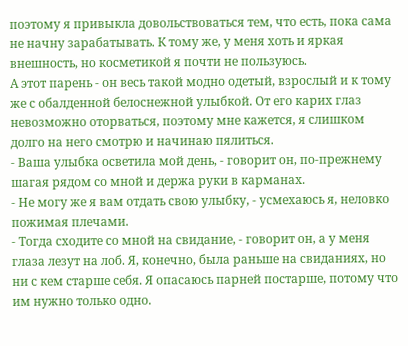поэтому я привыкла довольствоваться тем, что есть, пока сама не начну зарабатывать. К тому же, у меня хоть и яркая внешность, но косметикой я почти не пользуюсь.
А этот парень - он весь такой модно одетый, взрослый и к тому же с обалденной белоснежной улыбкой. От его карих глаз невозможно оторваться, поэтому мне кажется, я слишком долго на него смотрю и начинаю пялиться.
- Ваша улыбка осветила мой день, - говорит он, по-прежнему шагая рядом со мной и держа руки в карманах.
- Не могу же я вам отдать свою улыбку, - усмехаюсь я, неловко пожимая плечами.
- Тогда сходите со мной на свидание, - говорит он, а у меня глаза лезут на лоб. Я, конечно, была раньше на свиданиях, но ни с кем старше себя. Я опасаюсь парней постарше, потому что им нужно только одно.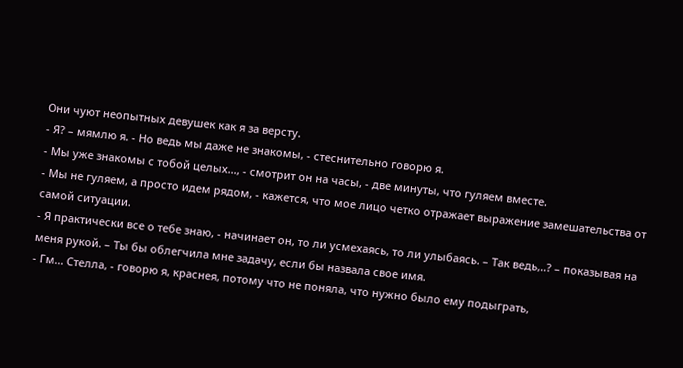Они чуют неопытных девушек как я за версту.
- Я? – мямлю я. - Но ведь мы даже не знакомы, - стеснительно говорю я.
- Мы уже знакомы с тобой целых..., - смотрит он на часы, - две минуты, что гуляем вместе.
- Мы не гуляем, а просто идем рядом, - кажется, что мое лицо четко отражает выражение замешательства от самой ситуации.
- Я практически все о тебе знаю, - начинает он, то ли усмехаясь, то ли улыбаясь. – Так ведь,..? – показывая на меня рукой. – Ты бы облегчила мне задачу, если бы назвала свое имя.
- Гм... Стелла, - говорю я, краснея, потому что не поняла, что нужно было ему подыграть,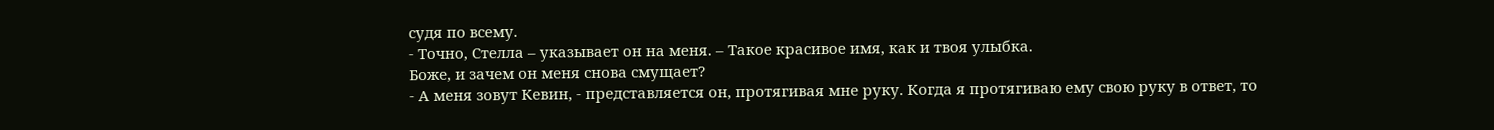судя по всему.
- Точно, Стелла – указывает он на меня. – Такое красивое имя, как и твоя улыбка.
Боже, и зачем он меня снова смущает?
- А меня зовут Кевин, - представляется он, протягивая мне руку. Когда я протягиваю ему свою руку в ответ, то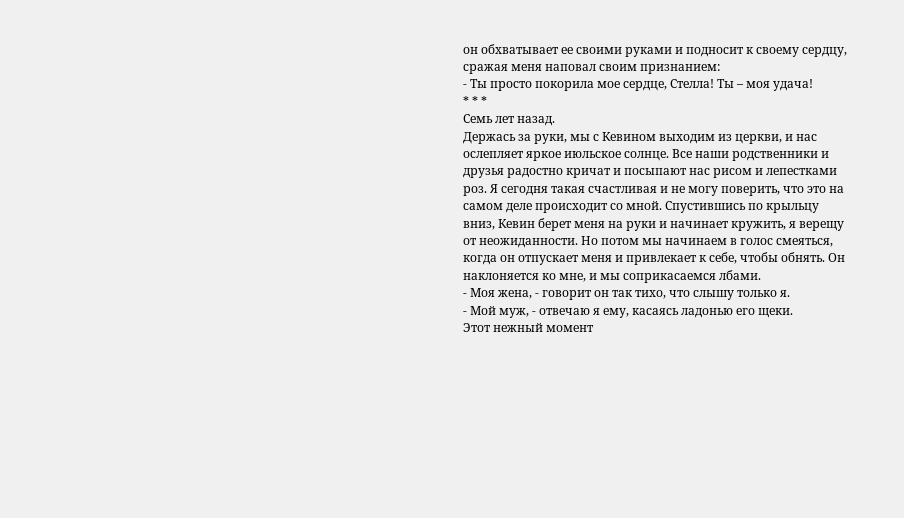он обхватывает ее своими руками и подносит к своему сердцу, сражая меня наповал своим признанием:
- Ты просто покорила мое сердце, Стелла! Ты – моя удача!
* * *
Семь лет назад.
Держась за руки, мы с Кевином выходим из церкви, и нас ослепляет яркое июльское солнце. Все наши родственники и друзья радостно кричат и посыпают нас рисом и лепестками роз. Я сегодня такая счастливая и не могу поверить, что это на самом деле происходит со мной. Спустившись по крыльцу вниз, Кевин берет меня на руки и начинает кружить, я верещу от неожиданности. Но потом мы начинаем в голос смеяться, когда он отпускает меня и привлекает к себе, чтобы обнять. Он наклоняется ко мне, и мы соприкасаемся лбами.
- Моя жена, - говорит он так тихо, что слышу только я.
- Мой муж, - отвечаю я ему, касаясь ладонью его щеки.
Этот нежный момент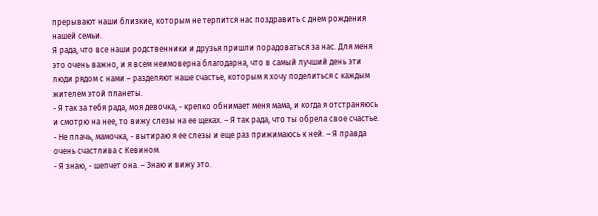прерывают наши близкие, которым не терпится нас поздравить с днем рождения нашей семьи.
Я рада, что все наши родственники и друзья пришли порадоваться за нас. Для меня это очень важно, и я всем неимоверна благодарна, что в самый лучший день эти люди рядом с нами – разделяют наше счастье, которым я хочу поделиться с каждым жителем этой планеты.
- Я так за тебя рада, моя девочка, - крепко обнимает меня мама, и когда я отстраняюсь и смотрю на нее, то вижу слезы на ее щеках. – Я так рада, что ты обрела свое счастье.
- Не плачь, мамочка, - вытираю я ее слезы и еще раз прижимаюсь к ней. – Я правда очень счастлива с Кевином.
- Я знаю, - шепчет она. – Знаю и вижу это.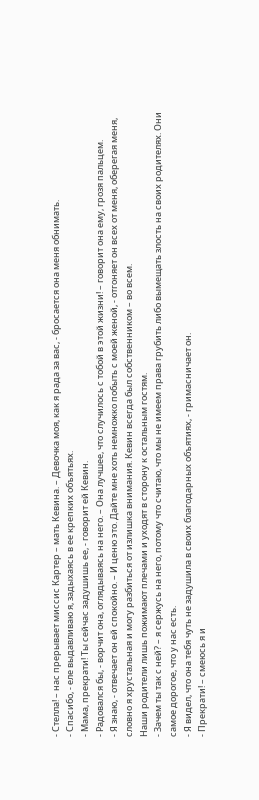- Стелла! – нас прерывает миссис Картер – мать Кевина. – Девочка моя, как я рада за вас, - бросается она меня обнимать.
- Спасибо, - еле выдавливаю я, задыхаясь в ее крепких объятьях.
- Мама, прекрати! Ты сейчас задушишь ее, - говорит ей Кевин.
- Радовался бы, - ворчит она, оглядываясь на него. – Она лучшее, что случилось с тобой в этой жизни! – говорит она ему, грозя пальцем.
- Я знаю, - отвечает он ей спокойно. – И ценю это. Дайте мне хоть немножко побыть с моей женой, - отгоняет он всех от меня, оберегая меня, словно я хрустальная и могу разбиться от излишка внимания. Кевин всегда был собственником – во всем.
Наши родители лишь пожимают плечами и уходят в сторону к остальным гостям.
- Зачем ты так с ней? – я сержусь на него, потому что считаю, что мы не имеем права грубить либо вымещать злость на своих родителях. Они самое дорогое, что у нас есть.
- Я видел, что она тебя чуть не задушила в своих благодарных объятиях, - гримасничает он.
- Прекрати! – смеюсь я и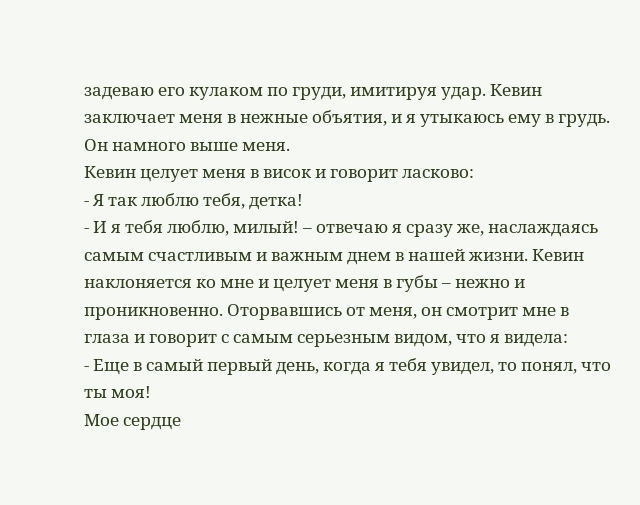задеваю его кулаком по груди, имитируя удар. Кевин заключает меня в нежные объятия, и я утыкаюсь ему в грудь. Он намного выше меня.
Кевин целует меня в висок и говорит ласково:
- Я так люблю тебя, детка!
- И я тебя люблю, милый! – отвечаю я сразу же, наслаждаясь самым счастливым и важным днем в нашей жизни. Кевин наклоняется ко мне и целует меня в губы – нежно и проникновенно. Оторвавшись от меня, он смотрит мне в глаза и говорит с самым серьезным видом, что я видела:
- Еще в самый первый день, когда я тебя увидел, то понял, что ты моя!
Мое сердце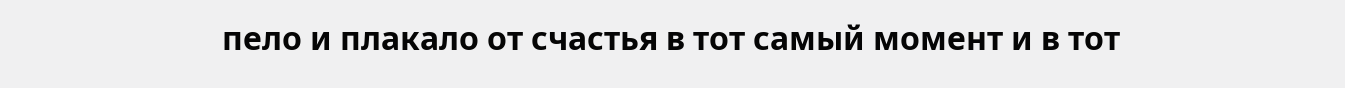пело и плакало от счастья в тот самый момент и в тот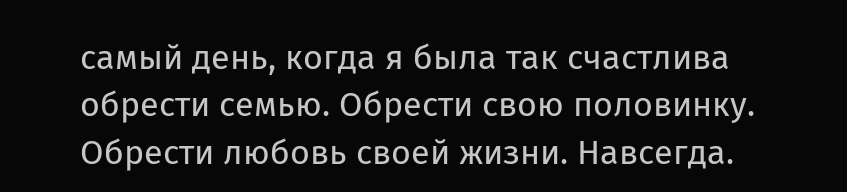самый день, когда я была так счастлива обрести семью. Обрести свою половинку. Обрести любовь своей жизни. Навсегда.